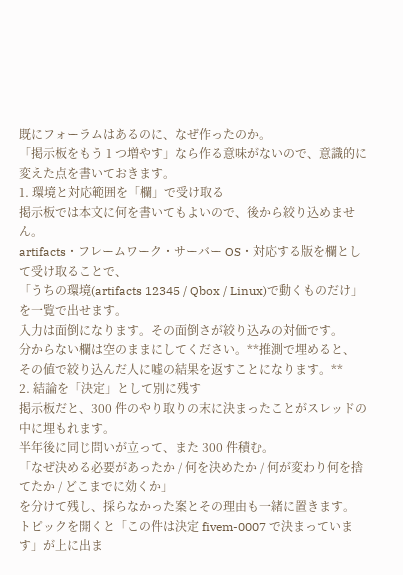既にフォーラムはあるのに、なぜ作ったのか。
「掲示板をもう 1 つ増やす」なら作る意味がないので、意識的に変えた点を書いておきます。
1. 環境と対応範囲を「欄」で受け取る
掲示板では本文に何を書いてもよいので、後から絞り込めません。
artifacts・フレームワーク・サーバー OS・対応する版を欄として受け取ることで、
「うちの環境(artifacts 12345 / Qbox / Linux)で動くものだけ」を一覧で出せます。
入力は面倒になります。その面倒さが絞り込みの対価です。
分からない欄は空のままにしてください。**推測で埋めると、
その値で絞り込んだ人に嘘の結果を返すことになります。**
2. 結論を「決定」として別に残す
掲示板だと、300 件のやり取りの末に決まったことがスレッドの中に埋もれます。
半年後に同じ問いが立って、また 300 件積む。
「なぜ決める必要があったか / 何を決めたか / 何が変わり何を捨てたか / どこまでに効くか」
を分けて残し、採らなかった案とその理由も一緒に置きます。
トピックを開くと「この件は決定 fivem-0007 で決まっています」が上に出ま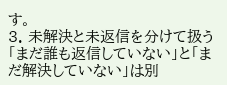す。
3. 未解決と未返信を分けて扱う
「まだ誰も返信していない」と「まだ解決していない」は別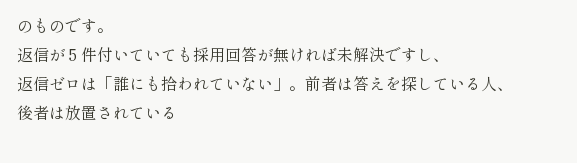のものです。
返信が 5 件付いていても採用回答が無ければ未解決ですし、
返信ゼロは「誰にも拾われていない」。前者は答えを探している人、
後者は放置されている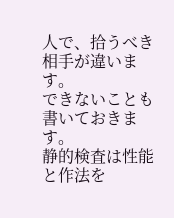人で、拾うべき相手が違います。
できないことも書いておきます。
静的検査は性能と作法を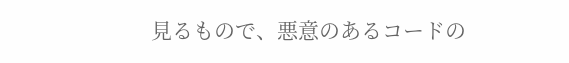見るもので、悪意のあるコードの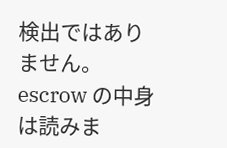検出ではありません。
escrow の中身は読みま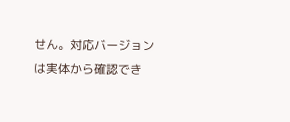せん。対応バージョンは実体から確認でき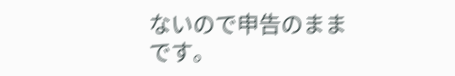ないので申告のままです。